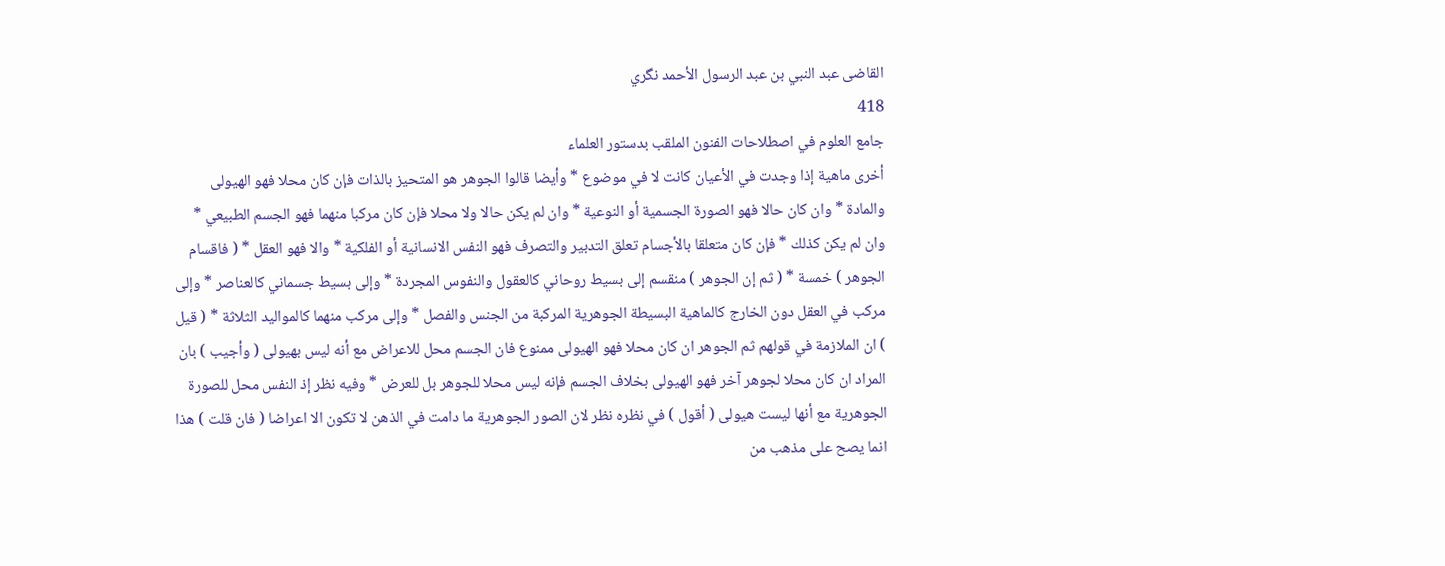القاضى عبد النبي بن عبد الرسول الأحمد نگري
418
جامع العلوم في اصطلاحات الفنون الملقب بدستور العلماء
أخرى ماهية إذا وجدت في الأعيان كانت لا في موضوع * وأيضا قالوا الجوهر هو المتحيز بالذات فإن كان محلا فهو الهيولى والمادة * وان كان حالا فهو الصورة الجسمية أو النوعية * وان لم يكن حالا ولا محلا فإن كان مركبا منهما فهو الجسم الطبيعي * وان لم يكن كذلك * فإن كان متعلقا بالأجسام تعلق التدبير والتصرف فهو النفس الانسانية أو الفلكية * والا فهو العقل * ( فاقسام الجوهر ) خمسة * ( ثم إن الجوهر ) منقسم إلى بسيط روحاني كالعقول والنفوس المجردة * وإلى بسيط جسماني كالعناصر * وإلى مركب في العقل دون الخارج كالماهية البسيطة الجوهرية المركبة من الجنس والفصل * وإلى مركب منهما كالمواليد الثلاثة * ( قيل ) ان الملازمة في قولهم ثم الجوهر ان كان محلا فهو الهيولى ممنوع فان الجسم محل للاعراض مع أنه ليس بهيولى ( وأجيب ) بان المراد ان كان محلا لجوهر آخر فهو الهيولى بخلاف الجسم فإنه ليس محلا للجوهر بل للعرض * وفيه نظر إذ النفس محل للصورة الجوهرية مع أنها ليست هيولى ( أقول ) في نظره نظر لان الصور الجوهرية ما دامت في الذهن لا تكون الا اعراضا ( فان قلت ) هذا انما يصح على مذهب من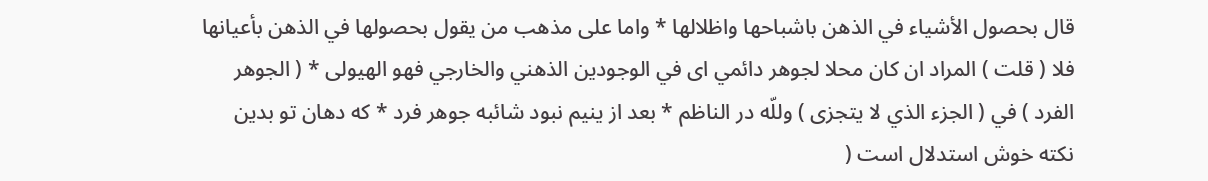قال بحصول الأشياء في الذهن باشباحها واظلالها * واما على مذهب من يقول بحصولها في الذهن بأعيانها فلا ( قلت ) المراد ان كان محلا لجوهر دائمي اى في الوجودين الذهني والخارجي فهو الهيولى * ( الجوهر الفرد ) في ( الجزء الذي لا يتجزى ) وللّه در الناظم * بعد از ينيم نبود شائبه جوهر فرد * كه دهان تو بدين نكته خوش استدلال است (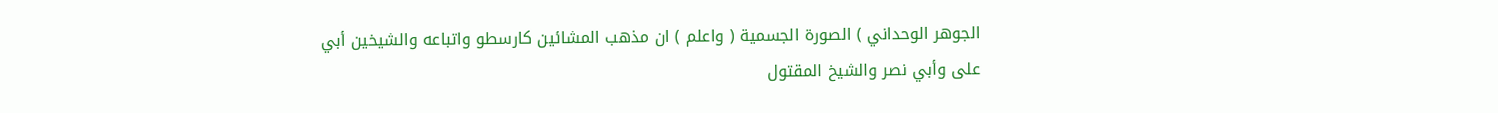الجوهر الوحداني ) الصورة الجسمية ( واعلم ) ان مذهب المشائين كارسطو واتباعه والشيخين أبي على وأبي نصر والشيخ المقتول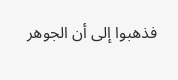فذهبوا إلى أن الجوهر